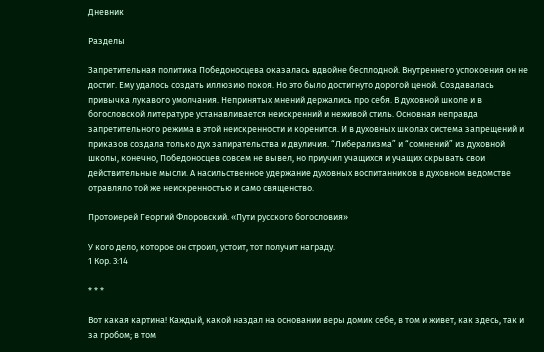Дневник

Разделы

Запретительная политика Победоносцева оказалась вдвойне бесплодной. Внутреннего успокоения он не достиг. Ему удалось создать иллюзию покоя. Но это было достигнуто дорогой ценой. Создавалась привычка лукавого умолчания. Непринятых мнений держались про себя. В духовной школе и в богословской литературе устанавливается неискренний и неживой стиль. Основная неправда запретительного режима в этой неискренности и коренится. И в духовных школах система запрещений и приказов создала только дух запирательства и двуличия. “Либерализма” и “сомнений” из духовной школы, конечно, Победоносцев cовсем не вывел, но приучил учащихся и учащих скрывать свои действительные мысли. А насильственное удержание духовных воспитанников в духовном ведомстве отравляло той же неискренностью и само священство.

Протоиерей Георгий Флоровский. «Пути русского богословия»

У кого дело, которое он строил, устоит, тот получит награду.
1 Кор. 3:14

* * *

Вот какая картина! Каждый, какой наздал на основании веры домик себе, в том и живет, как здесь, так и за гробом; в том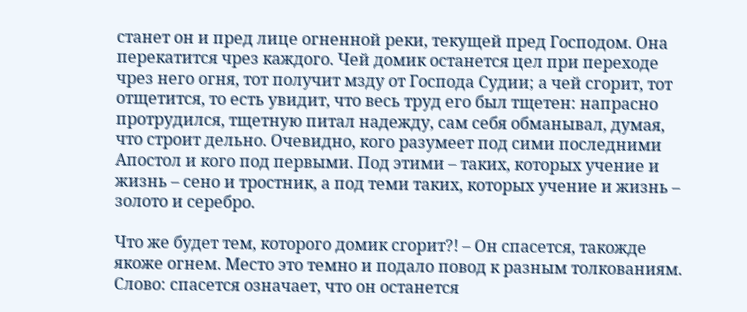станет он и пред лице огненной реки, текущей пред Господом. Она перекатится чрез каждого. Чей домик останется цел при переходе чрез него огня, тот получит мзду от Господа Судии; а чей сгорит, тот отщетится, то есть увидит, что весь труд его был тщетен: напрасно протрудился, тщетную питал надежду, сам себя обманывал, думая, что строит дельно. Очевидно, кого разумеет под сими последними Апостол и кого под первыми. Под этими – таких, которых учение и жизнь – сено и тростник, а под теми таких, которых учение и жизнь – золото и серебро.

Что же будет тем, которого домик сгорит?! – Он спасется, такожде якоже огнем. Место это темно и подало повод к разным толкованиям. Слово: спасется означает, что он останется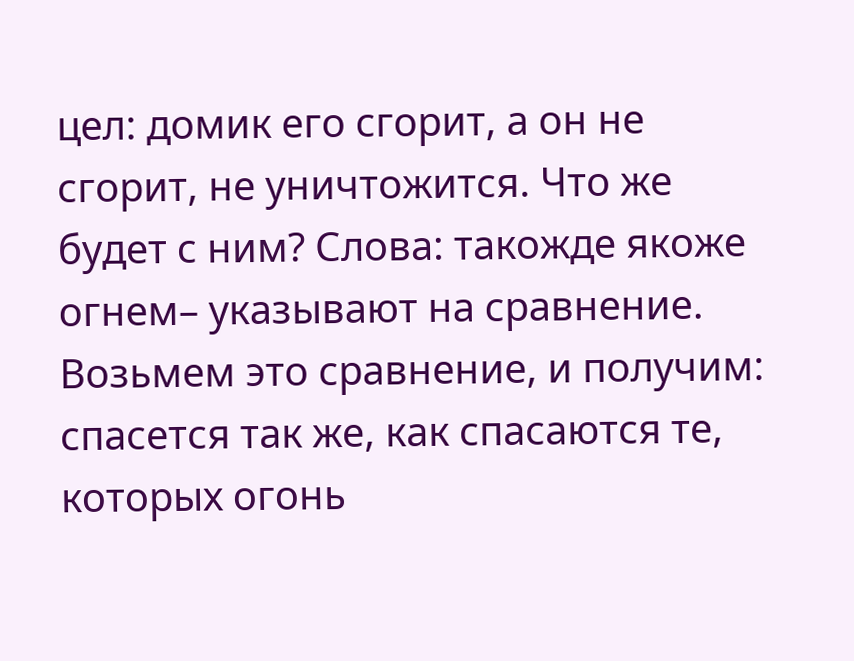цел: домик его сгорит, а он не сгорит, не уничтожится. Что же будет с ним? Слова: такожде якоже огнем– указывают на сравнение. Возьмем это сравнение, и получим: спасется так же, как спасаются те, которых огонь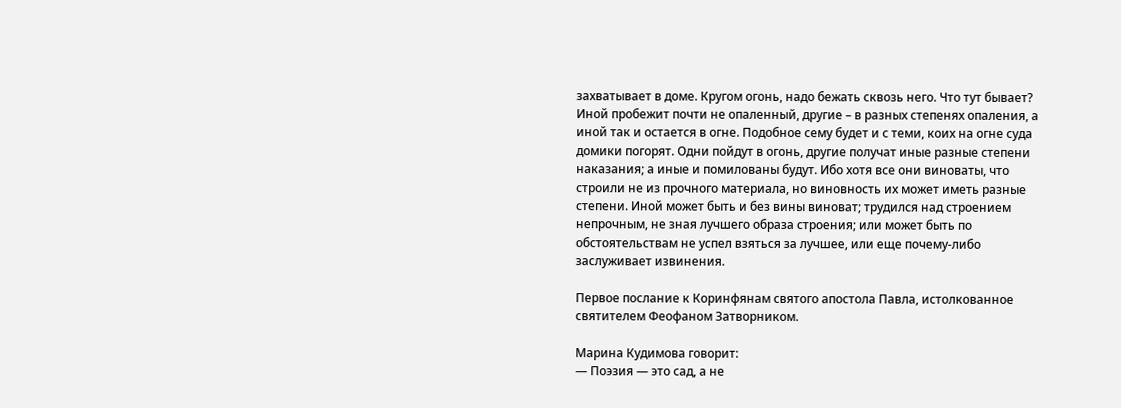захватывает в доме. Кругом огонь, надо бежать сквозь него. Что тут бывает? Иной пробежит почти не опаленный, другие – в разных степенях опаления, а иной так и остается в огне. Подобное сему будет и с теми, коих на огне суда домики погорят. Одни пойдут в огонь, другие получат иные разные степени наказания; а иные и помилованы будут. Ибо хотя все они виноваты, что строили не из прочного материала, но виновность их может иметь разные степени. Иной может быть и без вины виноват; трудился над строением непрочным, не зная лучшего образа строения; или может быть по обстоятельствам не успел взяться за лучшее, или еще почему-либо заслуживает извинения.

Первое послание к Коринфянам святого апостола Павла, истолкованное святителем Феофаном Затворником.

Марина Кудимова говорит:
— Поэзия — это сад, а не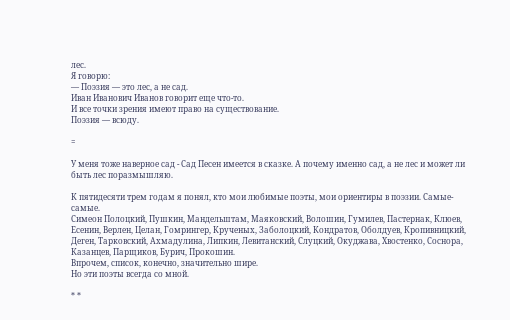лес.
Я говорю:
— Поэзия — это лес, а не сад.
Иван Иванович Иванов говорит еще что-то.
И все точки зрения имеют право на существование.
Поэзия — всюду.

=

У меня тоже наверное сад - Сад Песен имеется в сказке. А почему именно сад, а не лес и может ли быть лес поразмышляю.

К пятидесяти трем годам я понял, кто мои любимые поэты, мои ориентиры в поэзии. Самые-самые.
Симеон Полоцкий, Пушкин, Мандельштам, Маяковский, Волошин, Гумилев, Пастернак, Клюев, Есенин, Верлен, Целан, Гомрингер, Крученых, Заболоцкий, Кондратов, Оболдуев, Кропивницкий, Деген, Тарковский, Ахмадулина, Липкин, Левитанский, Слуцкий, Окуджава, Хвостенко, Соснора, Казанцев, Парщиков, Бурич, Прокошин.
Впрочем, список, конечно, значительно шире.
Но эти поэты всегда со мной.

* *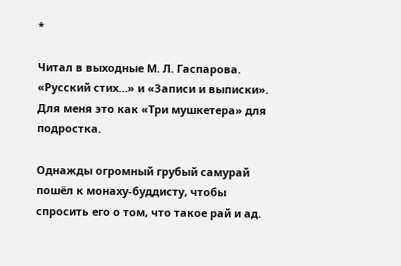*

Читал в выходные М. Л. Гаспарова. «Русский стих…» и «Записи и выписки». Для меня это как «Три мушкетера» для подростка.

Однажды огромный грубый самурай пошёл к монаху-буддисту, чтобы спросить его о том, что такое рай и ад.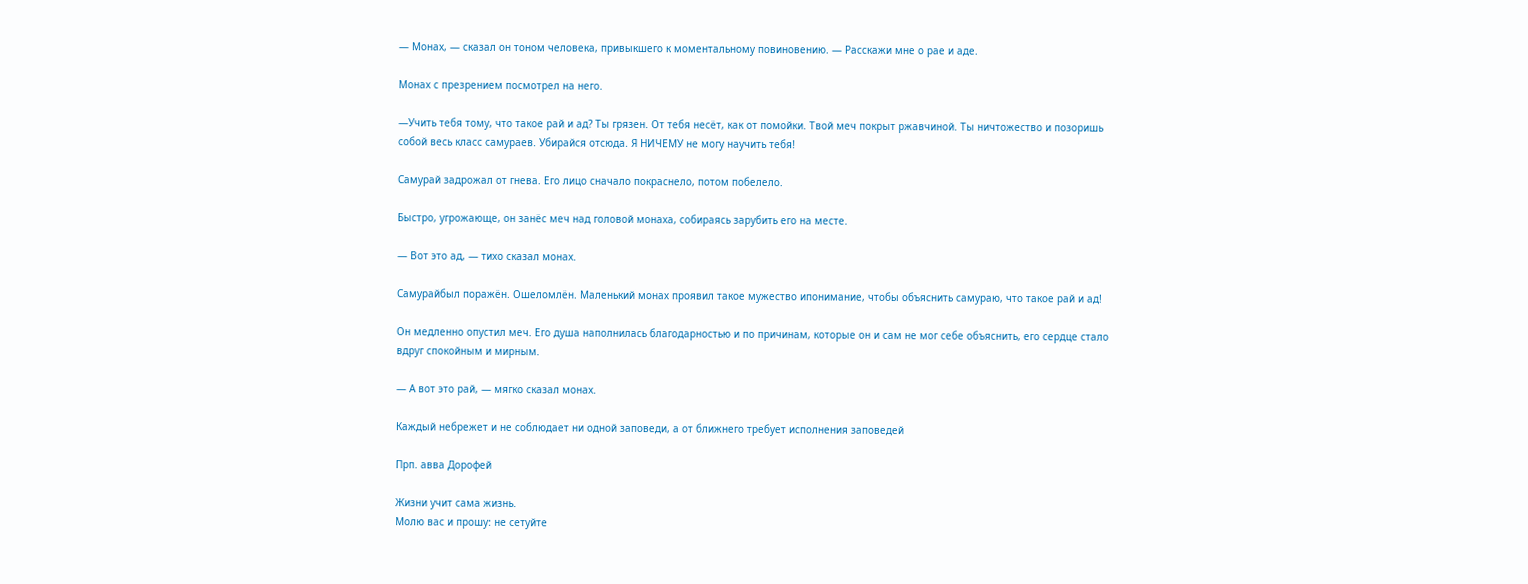— Mонax, — сказал он тоном человека, привыкшего к моментальному повиновению. — Расскажи мне о рае и аде.

Мoнах с презрением посмотрел на него.

—Учить тебя тому, что такое рай и ад? Ты грязен. От тебя несёт, как от помойки. Твой меч покрыт ржавчиной. Ты ничтожество и позоришь собой весь класс самураев. Убирайся отсюда. Я НИЧЕМУ не могу научить тебя!

Самурай задрожал от гнева. Его лицо сначало покраснело, потом побелело.

Быстро, угрожающе, он занёс меч над головой монаха, собираясь зарубить его на месте.

— Вот это ад, — тихо сказал монах.

Самурайбыл поражён. Ошеломлён. Маленький монах проявил такое мужество ипонимание, чтобы объяснить самураю, что такое рай и ад!

Он медленно опустил меч. Его душа наполнилась благодарностью и по причинам, которые он и сам не мог себе объяснить, его сердце стало вдруг спокойным и мирным.

— А вот это рай, — мягко сказал монах.

Каждый небрежет и не соблюдает ни одной заповеди, а от ближнего требует исполнения заповедей

Прп. авва Дорофей

Жизни учит сама жизнь.
Молю вас и прошу: не сетуйте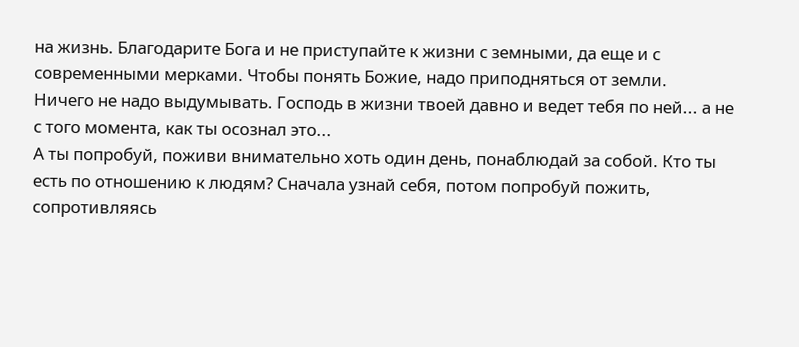на жизнь. Благодарите Бога и не приступайте к жизни с земными, да еще и с современными мерками. Чтобы понять Божие, надо приподняться от земли.
Ничего не надо выдумывать. Господь в жизни твоей давно и ведет тебя по ней... а не с того момента, как ты осознал это...
А ты попробуй, поживи внимательно хоть один день, понаблюдай за собой. Кто ты есть по отношению к людям? Сначала узнай себя, потом попробуй пожить, сопротивляясь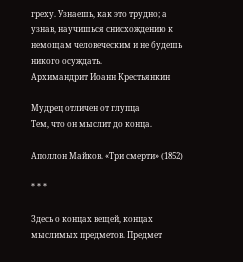греху. Узнаешь, как это трудно; а узнав, научишься снисхождению к немощам человеческим и не будешь никого осуждать.
Архимандрит Иоанн Крестьянкин

Мудрец отличен от глупца
Тем, что он мыслит до конца.

Аполлон Майков. «Три смерти» (1852)

* * *

Здесь о концах вещей, концах мыслимых предметов. Предмет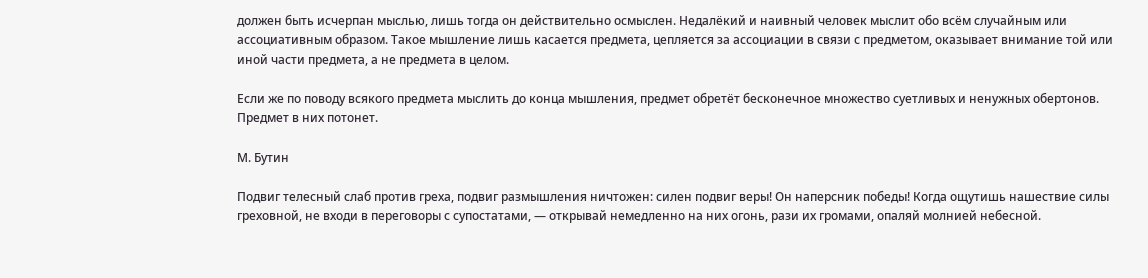должен быть исчерпан мыслью, лишь тогда он действительно осмыслен. Недалёкий и наивный человек мыслит обо всём случайным или ассоциативным образом. Такое мышление лишь касается предмета, цепляется за ассоциации в связи с предметом, оказывает внимание той или иной части предмета, а не предмета в целом.

Если же по поводу всякого предмета мыслить до конца мышления, предмет обретёт бесконечное множество суетливых и ненужных обертонов. Предмет в них потонет.

М. Бутин

Подвиг телесный слаб против греха, подвиг размышления ничтожен: силен подвиг веры! Он наперсник победы! Когда ощутишь нашествие силы греховной, не входи в переговоры с супостатами, — открывай немедленно на них огонь, рази их громами, опаляй молнией небесной.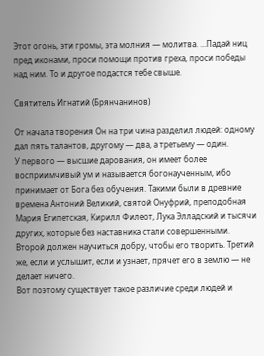Этот огонь, эти громы, эта молния — молитва. ...Падай ниц пред иконами, проси помощи против греха, проси победы над ним. То и другое подастся тебе свыше.

Святитель Игнатий (Брянчанинов)

От начала творения Он на три чина разделил людей: одному дал пять талантов, другому — два, а третьему — один.
У первого — высшие дарования, он имеет более восприимчивый ум и называется богонаученным, ибо принимает от Бога без обучения. Такими были в древние времена Антоний Великий, святой Онуфрий, преподобная Мария Египетская, Кирилл Филеот, Лука Элладский и тысячи других, которые без наставника стали совершенными.
Второй должен научиться добру, чтобы его творить. Третий же, если и услышит, если и узнает, прячет его в землю — не делает ничего.
Вот поэтому существует такое различие среди людей и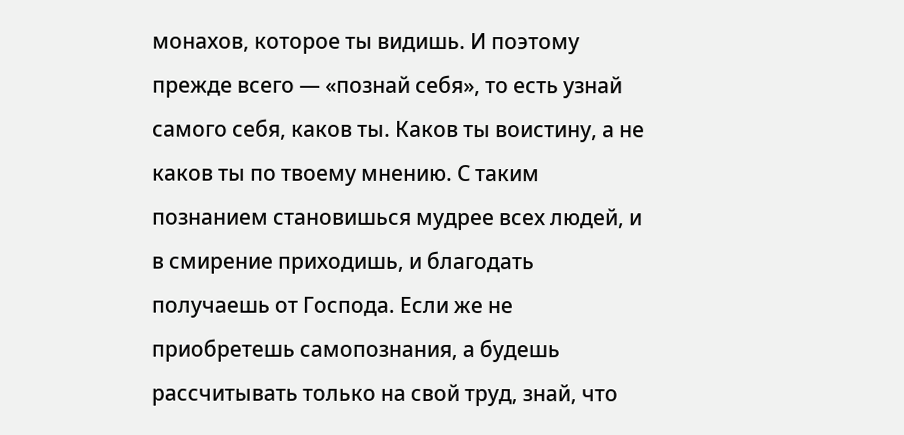монахов, которое ты видишь. И поэтому прежде всего — «познай себя», то есть узнай самого себя, каков ты. Каков ты воистину, а не каков ты по твоему мнению. С таким познанием становишься мудрее всех людей, и в смирение приходишь, и благодать получаешь от Господа. Если же не приобретешь самопознания, а будешь рассчитывать только на свой труд, знай, что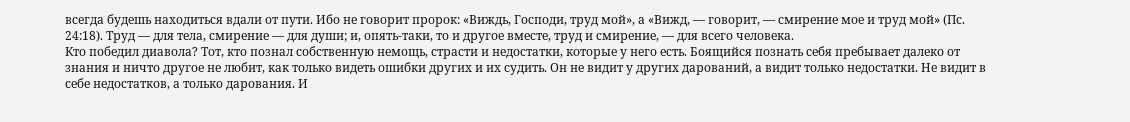всегда будешь находиться вдали от пути. Ибо не говорит пророк: «Виждь, Господи, труд мой», а «Вижд, — говорит, — смирение мое и труд мой» (Пс. 24:18). Труд — для тела, смирение — для души; и, опять‑таки, то и другое вместе, труд и смирение, — для всего человека.
Кто победил диавола? Тот, кто познал собственную немощь, страсти и недостатки, которые у него есть. Боящийся познать себя пребывает далеко от знания и ничто другое не любит, как только видеть ошибки других и их судить. Он не видит у других дарований, а видит только недостатки. Не видит в себе недостатков, а только дарования. И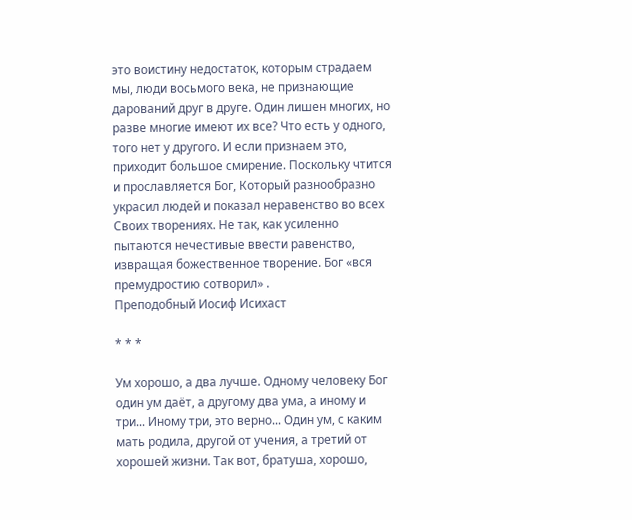это воистину недостаток, которым страдаем мы, люди восьмого века, не признающие дарований друг в друге. Один лишен многих, но разве многие имеют их все? Что есть у одного, того нет у другого. И если признаем это, приходит большое смирение. Поскольку чтится и прославляется Бог, Который разнообразно украсил людей и показал неравенство во всех Своих творениях. Не так, как усиленно пытаются нечестивые ввести равенство, извращая божественное творение. Бог «вся премудростию сотворил» .
Преподобный Иосиф Исихаст

* * *

Ум хорошо, а два лучше. Одному человеку Бог один ум даёт, а другому два ума, а иному и три... Иному три, это верно... Один ум, с каким мать родила, другой от учения, а третий от хорошей жизни. Так вот, братуша, хорошо,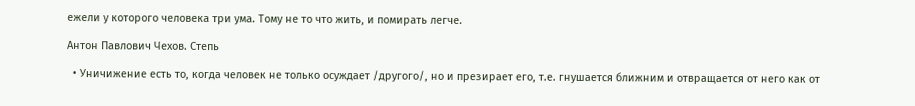ежели у которого человека три ума. Тому не то что жить, и помирать легче.

Антон Павлович Чехов. Степь

  • Уничижение есть то, когда человек не только осуждает /другого/, но и презирает его, т.е. гнушается ближним и отвращается от него как от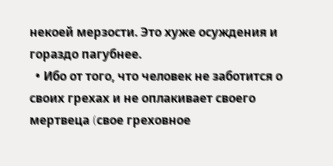некоей мерзости. Это хуже осуждения и гораздо пагубнее.
  • Ибо от того, что человек не заботится о своих грехах и не оплакивает своего мертвеца (cвое греховное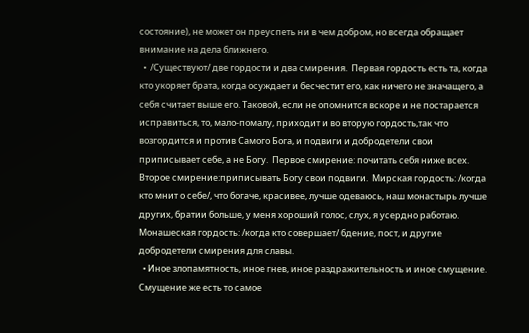состояние), не может он преуспеть ни в чем добром, но всегда обращает внимание на дела ближнего.
  •  /Существуют/ две гордости и два смирения.  Первая гордость есть та, когда кто укоряет брата, когда осуждает и бесчестит его, как ничего не значащего, а себя считает выше его. Таковой, если не опомнится вскоре и не постарается исправиться, то, мало-помалу, приходит и во вторую гордость,так что возгордится и против Самого Бога, и подвиги и добродетели свои приписывает себе, а не Богу.  Первое смирение: почитать себя ниже всех. Второе смирение:приписывать Богу свои подвиги.  Мирская гордость: /когда кто мнит о себе/, что богаче, красивее, лучше одеваюсь, наш монастырь лучше других, братии больше, у меня хороший голос, слух, я усердно работаю.  Монашеская гордость: /когда кто совершает/ бдение, пост, и другие добродетели смирения для славы.
  • Иное злопамятность, иное гнев, иное раздражительность и иное смущение. Смущение же есть то самое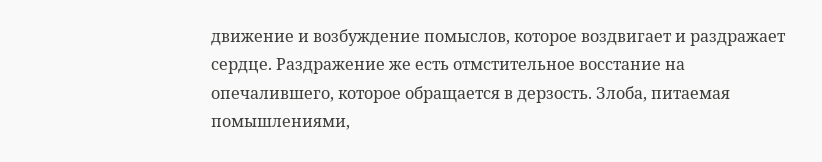движение и возбуждение помыслов, которое воздвигает и раздражает сердце. Раздражение же есть отмстительное восстание на опечалившего, которое обращается в дерзость. Злоба, питаемая помышлениями,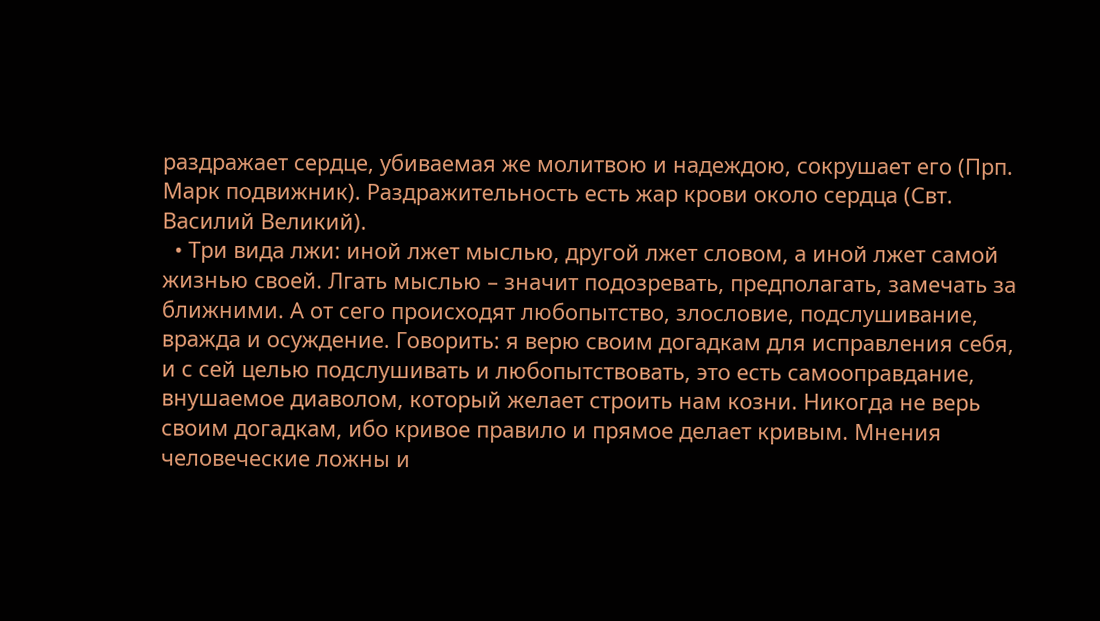раздражает сердце, убиваемая же молитвою и надеждою, сокрушает его (Прп. Марк подвижник). Раздражительность есть жар крови около сердца (Свт. Василий Великий).
  • Три вида лжи: иной лжет мыслью, другой лжет словом, а иной лжет самой жизнью своей. Лгать мыслью – значит подозревать, предполагать, замечать за ближними. А от сего происходят любопытство, злословие, подслушивание, вражда и осуждение. Говорить: я верю своим догадкам для исправления себя, и с сей целью подслушивать и любопытствовать, это есть самооправдание, внушаемое диаволом, который желает строить нам козни. Никогда не верь своим догадкам, ибо кривое правило и прямое делает кривым. Мнения человеческие ложны и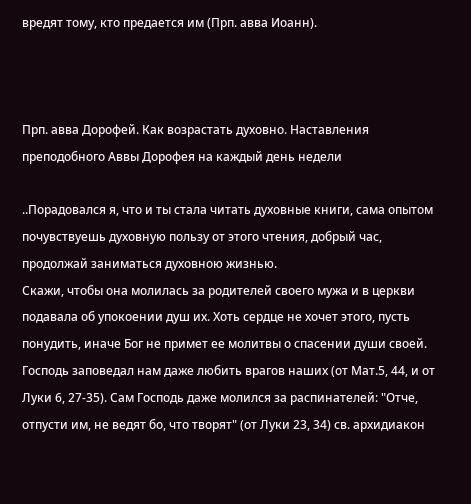вредят тому, кто предается им (Прп. авва Иоанн).



Прп. авва Дорофей. Как возрастать духовно. Наставления преподобного Аввы Дорофея на каждый день недели

..Порадовался я, что и ты стала читать духовные книги, сама опытом почувствуешь духовную пользу от этого чтения, добрый час, продолжай заниматься духовною жизнью.
Скажи, чтобы она молилась за родителей своего мужа и в церкви подавала об упокоении душ их. Хоть сердце не хочет этого, пусть понудить, иначе Бог не примет ее молитвы о спасении души своей. Господь заповедал нам даже любить врагов наших (от Мат.5, 44, и от Луки 6, 27-35). Сам Господь даже молился за распинателей: "Отче, отпусти им, не ведят бо, что творят" (от Луки 23, 34) св. архидиакон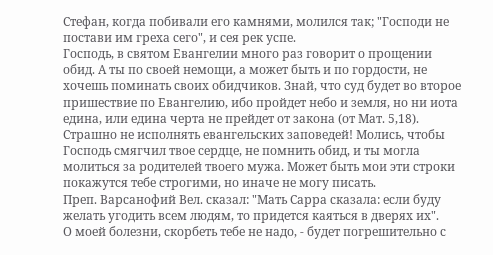Стефан, когда побивали его камнями, молился так; "Господи не постави им греха сего", и сея рек успе.
Господь, в святом Евангелии много раз говорит о прощении обид. А ты по своей немощи, а может быть и по гордости, не хочешь поминать своих обидчиков. Знай, что суд будет во второе пришествие по Евангелию, ибо пройдет небо и земля, но ни иота едина, или едина черта не прейдет от закона (от Мат. 5,18). Страшно не исполнять евангельских заповедей! Молись, чтобы Господь смягчил твое сердце, не помнить обид, и ты могла молиться за родителей твоего мужа. Может быть мои эти строки покажутся тебе строгими, но иначе не могу писать.
Преп. Варсанофий Вел. сказал: "Мать Сарра сказала: если буду желать угодить всем людям, то придется каяться в дверях их".
О моей болезни, скорбеть тебе не надо, - будет погрешительно с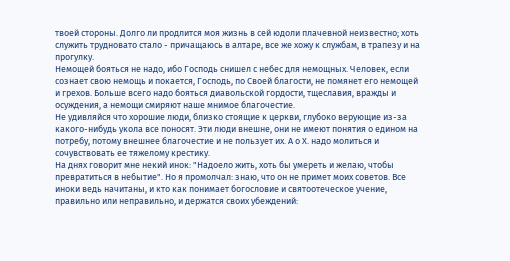твоей стороны. Долго ли продлится моя жизнь в сей юдоли плачевной неизвестно; хоть служить трудновато стало - причащаюсь в алтаре, все же хожу к службам, в трапезу и на прогулку.
Немощей бояться не надо, ибо Господь снишел с небес для немощных. Человек, если сознает свою немощь и покается, Господь, по Cвоей благости, не помянет его немощей и грехов. Больше всего надо бояться диавольской гордости, тщеславия, вражды и осуждения, а немощи смиряют наше мнимое благочестие.
Не удивляйся что хорошие люди, близко стоящие к церкви, глубоко верующие из-за какого-нибудь укола все поносят. Эти люди внешне, они не имеют понятия о едином на потребу, потому внешнее благочестие и не пользует их. А о Х. надо молиться и сочувствовать ее тяжелому крестику.
На днях говорит мне некий инок: "Надоело жить, хоть бы умереть и желаю, чтобы превратиться в небытие". Но я промолчал: знаю, что он не примет моих советов. Все иноки ведь начитаны, и кто как понимает богословие и святоотеческое учение, правильно или неправильно, и держатся своих убеждений: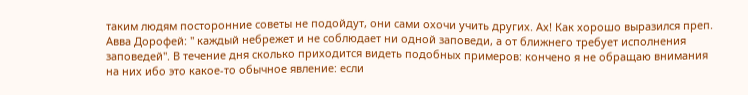таким людям посторонние советы не подойдут, они сами охочи учить других. Ах! Как хорошо выразился преп. Авва Дорофей: " каждый небрежет и не соблюдает ни одной заповеди, а от ближнего требует исполнения заповедей". В течение дня сколько приходится видеть подобных примеров: кончено я не обращаю внимания на них ибо это какое-то обычное явление: если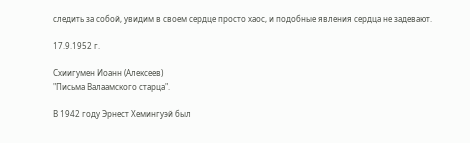следить за собой, увидим в своем сердце просто хаос, и подобные явления сердца не задевают.

17.9.1952 г.

Схиигумен Иоанн (Алексеев)
"Письма Валаамского старца".

В 1942 году Эрнест Хемингуэй был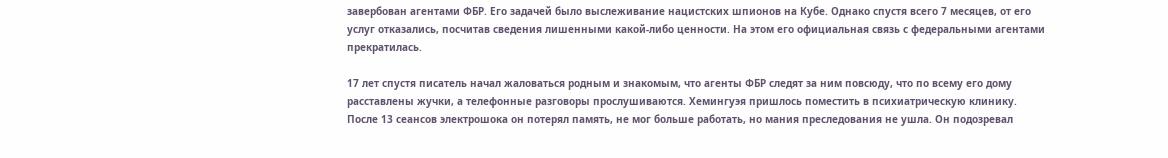завербован агентами ФБР. Его задачей было выслеживание нацистских шпионов на Кубе. Однако спустя всего 7 месяцев, от его услуг отказались, посчитав сведения лишенными какой-либо ценности. На этом его официальная связь с федеральными агентами прекратилась.

17 лет спустя писатель начал жаловаться родным и знакомым, что агенты ФБР следят за ним повсюду, что по всему его дому расставлены жучки, а телефонные разговоры прослушиваются. Хемингуэя пришлось поместить в психиатрическую клинику. После 13 сеансов электрошока он потерял память, не мог больше работать, но мания преследования не ушла. Он подозревал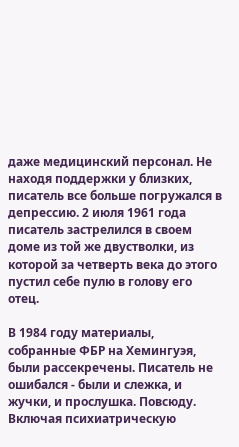даже медицинский персонал. Не находя поддержки у близких, писатель все больше погружался в депрессию. 2 июля 1961 года писатель застрелился в своем доме из той же двустволки, из которой за четверть века до этого пустил себе пулю в голову его отец.

В 1984 году материалы, собранные ФБР на Хемингуэя, были рассекречены. Писатель не ошибался - были и слежка, и жучки, и прослушка. Повсюду. Включая психиатрическую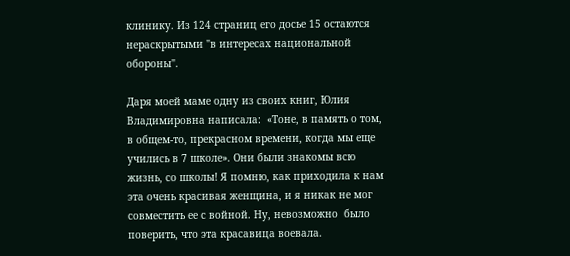клинику. Из 124 страниц его досье 15 остаются нераскрытыми "в интересах национальной обороны".

Даря моей маме одну из своих книг, Юлия Владимировна написала:  «Тоне, в память о том, в общем-то, прекрасном времени, когда мы еще учились в 7 школе». Они были знакомы всю жизнь, со школы! Я помню, как приходила к нам эта очень красивая женщина, и я никак не мог совместить ее с войной. Ну, невозможно  было поверить, что эта красавица воевала.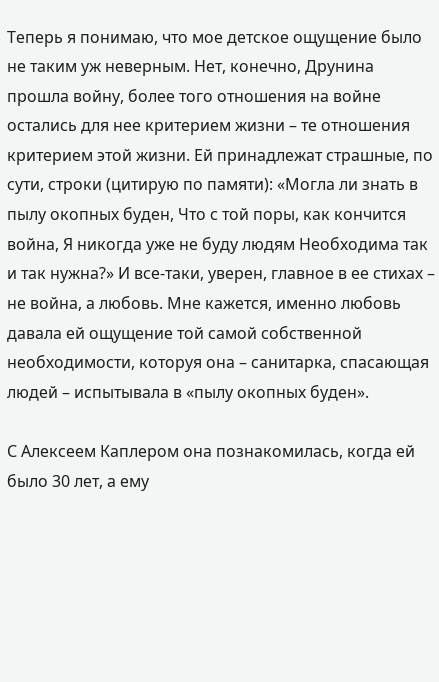Теперь я понимаю, что мое детское ощущение было не таким уж неверным. Нет, конечно, Друнина прошла войну, более того отношения на войне остались для нее критерием жизни – те отношения критерием этой жизни. Ей принадлежат страшные, по сути, строки (цитирую по памяти): «Могла ли знать в пылу окопных буден, Что с той поры, как кончится война, Я никогда уже не буду людям Необходима так и так нужна?» И все-таки, уверен, главное в ее стихах – не война, а любовь. Мне кажется, именно любовь давала ей ощущение той самой собственной необходимости, которуя она – санитарка, спасающая людей – испытывала в «пылу окопных буден».

С Алексеем Каплером она познакомилась, когда ей было 30 лет, а ему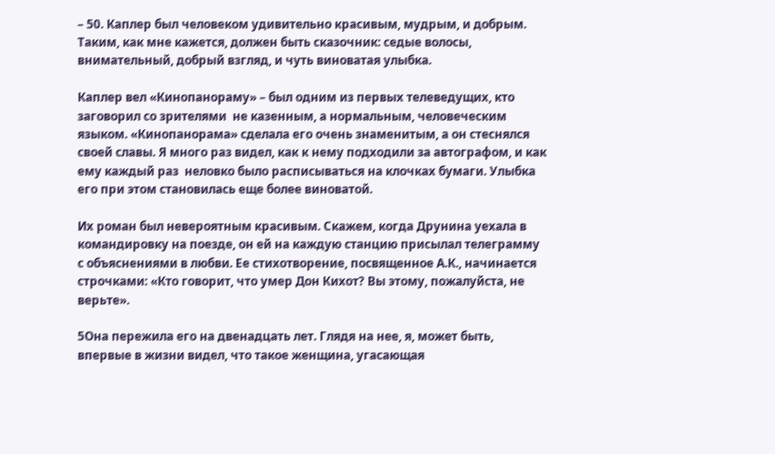– 50. Каплер был человеком удивительно красивым, мудрым, и добрым. Таким, как мне кажется, должен быть сказочник: седые волосы, внимательный, добрый взгляд, и чуть виноватая улыбка.

Каплер вел «Кинопанораму» – был одним из первых телеведущих, кто заговорил со зрителями  не казенным, а нормальным, человеческим языком. «Кинопанорама» сделала его очень знаменитым, а он стеснялся своей славы. Я много раз видел, как к нему подходили за автографом, и как ему каждый раз  неловко было расписываться на клочках бумаги. Улыбка его при этом становилась еще более виноватой.

Их роман был невероятным красивым. Скажем, когда Друнина уехала в командировку на поезде, он ей на каждую станцию присылал телеграмму с объяснениями в любви. Ее стихотворение, посвященное А.К., начинается строчками: «Кто говорит, что умер Дон Кихот? Вы этому, пожалуйста, не верьте».

5Она пережила его на двенадцать лет. Глядя на нее, я, может быть, впервые в жизни видел, что такое женщина, угасающая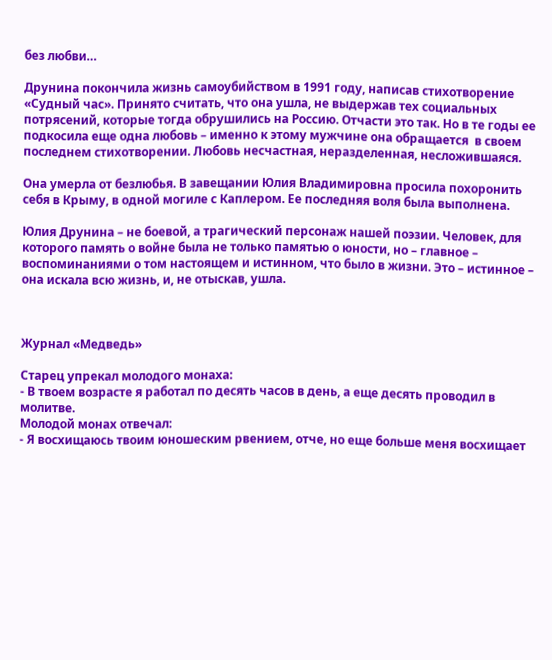без любви…

Друнина покончила жизнь самоубийством в 1991 году, написав стихотворение «Судный час». Принято считать, что она ушла, не выдержав тех социальных потрясений, которые тогда обрушились на Россию. Отчасти это так. Но в те годы ее подкосила еще одна любовь – именно к этому мужчине она обращается  в своем последнем стихотворении. Любовь несчастная, неразделенная, несложившаяся.

Она умерла от безлюбья. В завещании Юлия Владимировна просила похоронить себя в Крыму, в одной могиле с Каплером. Ее последняя воля была выполнена.

Юлия Друнина – не боевой, а трагический персонаж нашей поэзии. Человек, для которого память о войне была не только памятью о юности, но – главное – воспоминаниями о том настоящем и истинном, что было в жизни. Это – истинное – она искала всю жизнь, и, не отыскав, ушла.



Журнал «Медведь»

Старец упрекал молодого монаха:
- В твоем возрасте я работал по десять часов в день, а еще десять проводил в молитве.
Молодой монах отвечал:
- Я восхищаюсь твоим юношеским рвением, отче, но еще больше меня восхищает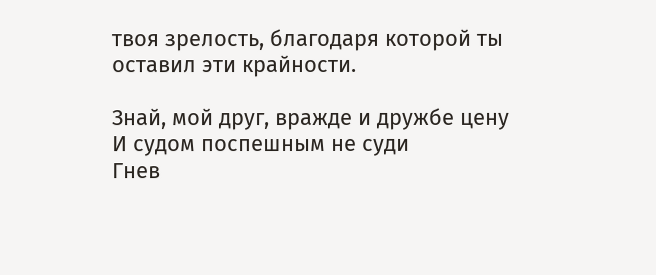твоя зрелость, благодаря которой ты оставил эти крайности.

Знай, мой друг, вражде и дружбе цену
И судом поспешным не суди
Гнев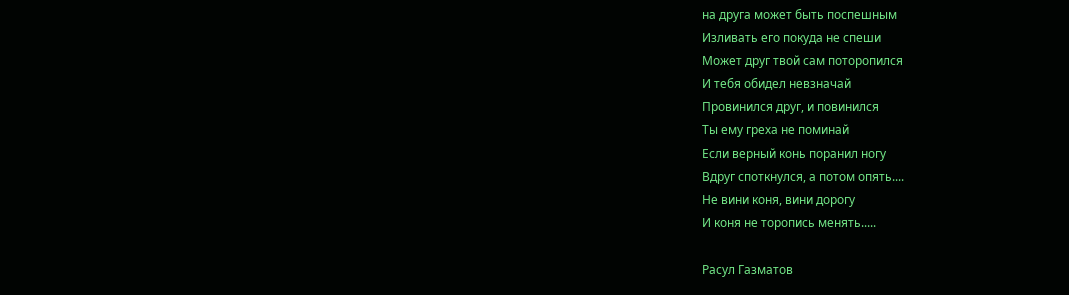на друга может быть поспешным
Изливать его покуда не спеши
Может друг твой сам поторопился
И тебя обидел невзначай
Провинился друг, и повинился
Ты ему греха не поминай
Если верный конь поранил ногу
Вдруг споткнулся, а потом опять....
Не вини коня, вини дорогу
И коня не торопись менять.....

Расул Газматов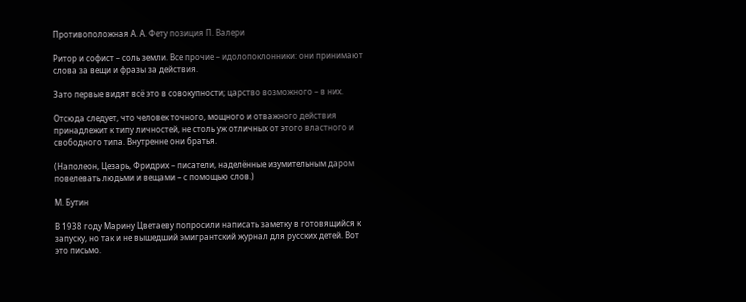Противоположная А. А. Фету позиция П. Валери

Ритор и софист – соль земли. Все прочие – идолопоклонники: они принимают слова за вещи и фразы за действия.

Зато первые видят всё это в совокупности; царство возможного – в них.

Отсюда следует, что человек точного, мощного и отважного действия принадлежит к типу личностей, не столь уж отличных от этого властного и свободного типа. Внутренне они братья.

(Наполеон, Цезарь, Фридрих – писатели, наделённые изумительным даром повелевать людьми и вещами – с помощью слов.)

М. Бутин

В 1938 году Марину Цветаеву попросили написать заметку в готовящийся к запуску, но так и не вышедший эмигрантский журнал для русских детей. Вот это письмо.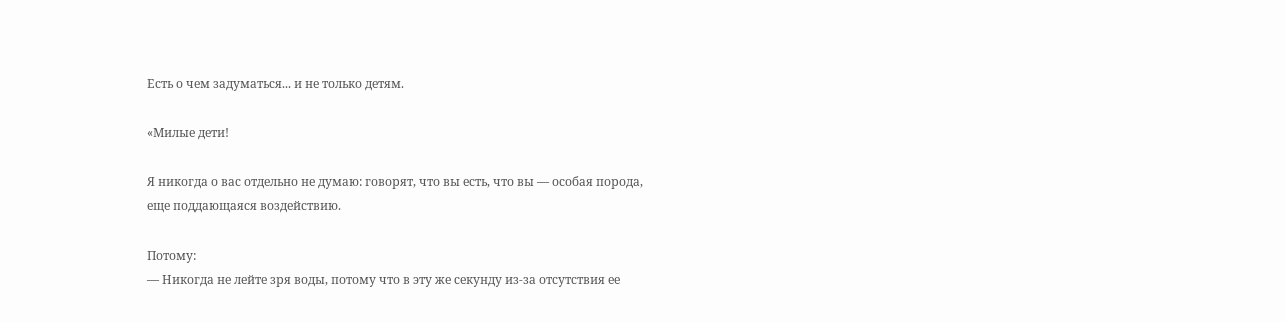Есть о чем задуматься... и не только детям.

«Милые дети!

Я никогда о вас отдельно не думаю: говорят, что вы есть, что вы — особая порода, еще поддающаяся воздействию.

Потому:
— Никогда не лейте зря воды, потому что в эту же секунду из-за отсутствия ее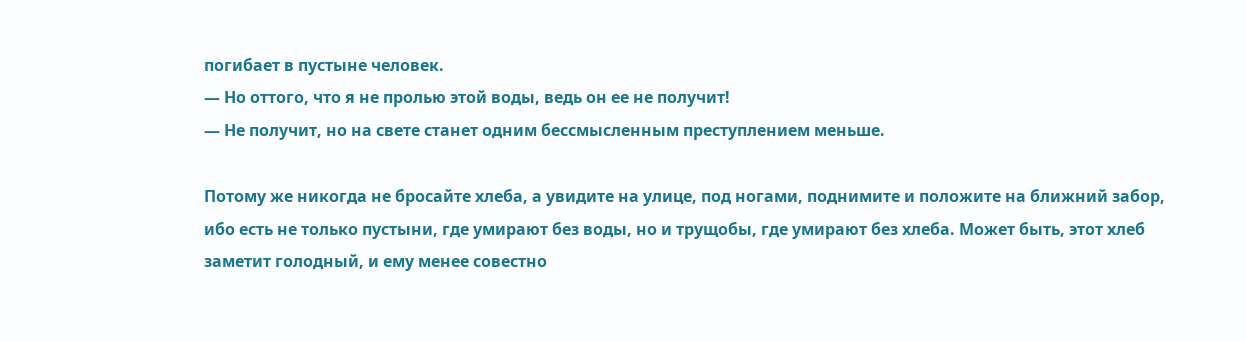погибает в пустыне человек.
— Но оттого, что я не пролью этой воды, ведь он ее не получит!
— Не получит, но на свете станет одним бессмысленным преступлением меньше.

Потому же никогда не бросайте хлеба, а увидите на улице, под ногами, поднимите и положите на ближний забор, ибо есть не только пустыни, где умирают без воды, но и трущобы, где умирают без хлеба. Может быть, этот хлеб заметит голодный, и ему менее совестно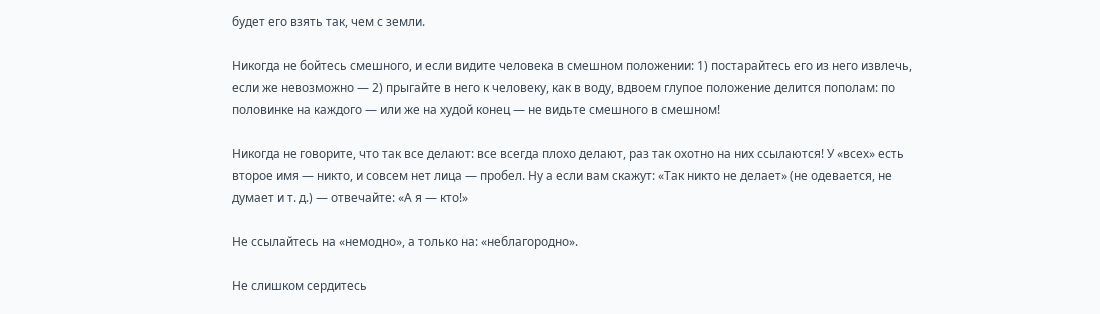будет его взять так, чем с земли.

Никогда не бойтесь смешного, и если видите человека в смешном положении: 1) постарайтесь его из него извлечь, если же невозможно — 2) прыгайте в него к человеку, как в воду, вдвоем глупое положение делится пополам: по половинке на каждого — или же на худой конец — не видьте смешного в смешном!

Никогда не говорите, что так все делают: все всегда плохо делают, раз так охотно на них ссылаются! У «всех» есть второе имя — никто, и совсем нет лица — пробел. Ну а если вам скажут: «Так никто не делает» (не одевается, не думает и т. д.) — отвечайте: «А я — кто!»

Не ссылайтесь на «немодно», а только на: «неблагородно».

Не слишком сердитесь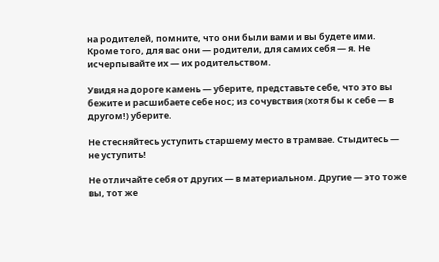на родителей, помните, что они были вами и вы будете ими. Кроме того, для вас они — родители, для самих себя — я. Не исчерпывайте их — их родительством.

Увидя на дороге камень — уберите, представьте себе, что это вы бежите и расшибаете себе нос; из сочувствия (хотя бы к себе — в другом!) уберите.

Не стесняйтесь уступить старшему место в трамвае. Стыдитесь — не уступить!

Не отличайте себя от других — в материальном. Другие — это тоже вы, тот же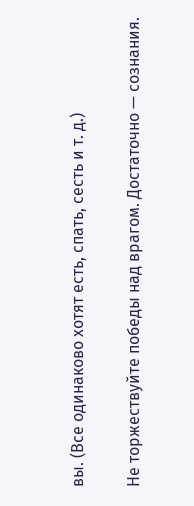вы. (Все одинаково хотят есть, спать, сесть и т. д.)

Не торжествуйте победы над врагом. Достаточно — сознания.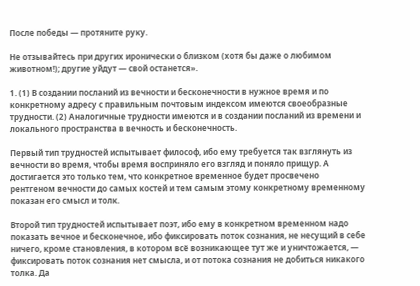После победы — протяните руку.

Не отзывайтесь при других иронически о близком (хотя бы даже о любимом животном!); другие уйдут — свой останется».

1. (1) В создании посланий из вечности и бесконечности в нужное время и по конкретному адресу с правильным почтовым индексом имеются своеобразные трудности. (2) Аналогичные трудности имеются и в создании посланий из времени и локального пространства в вечность и бесконечность.

Первый тип трудностей испытывает философ, ибо ему требуется так взглянуть из вечности во время, чтобы время восприняло его взгляд и поняло прищур. А достигается это только тем, что конкретное временное будет просвечено рентгеном вечности до самых костей и тем самым этому конкретному временному показан его смысл и толк.

Второй тип трудностей испытывает поэт, ибо ему в конкретном временном надо показать вечное и бесконечное, ибо фиксировать поток сознания, не несущий в себе ничего, кроме становления, в котором всё возникающее тут же и уничтожается, — фиксировать поток сознания нет смысла, и от потока сознания не добиться никакого толка. Да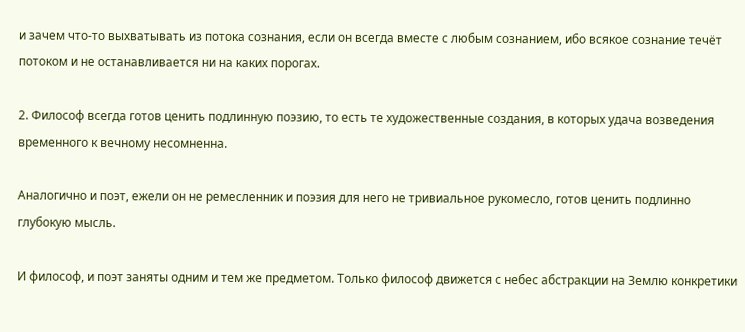и зачем что-то выхватывать из потока сознания, если он всегда вместе с любым сознанием, ибо всякое сознание течёт потоком и не останавливается ни на каких порогах.

2. Философ всегда готов ценить подлинную поэзию, то есть те художественные создания, в которых удача возведения временного к вечному несомненна.

Аналогично и поэт, ежели он не ремесленник и поэзия для него не тривиальное рукомесло, готов ценить подлинно глубокую мысль.

И философ, и поэт заняты одним и тем же предметом. Только философ движется с небес абстракции на Землю конкретики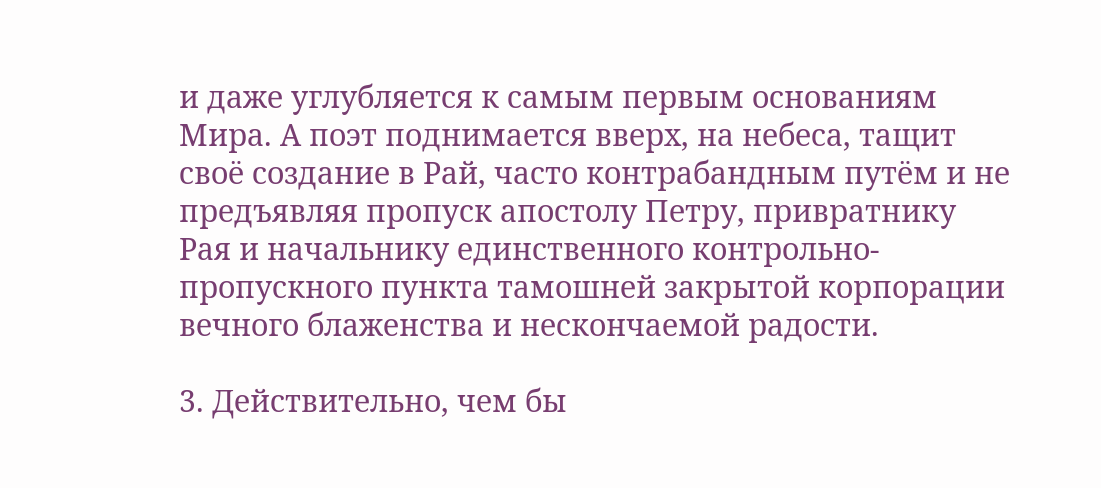и даже углубляется к самым первым основаниям Мира. А поэт поднимается вверх, на небеса, тащит своё создание в Рай, часто контрабандным путём и не предъявляя пропуск апостолу Петру, привратнику Рая и начальнику единственного контрольно-пропускного пункта тамошней закрытой корпорации вечного блаженства и нескончаемой радости.

3. Действительно, чем бы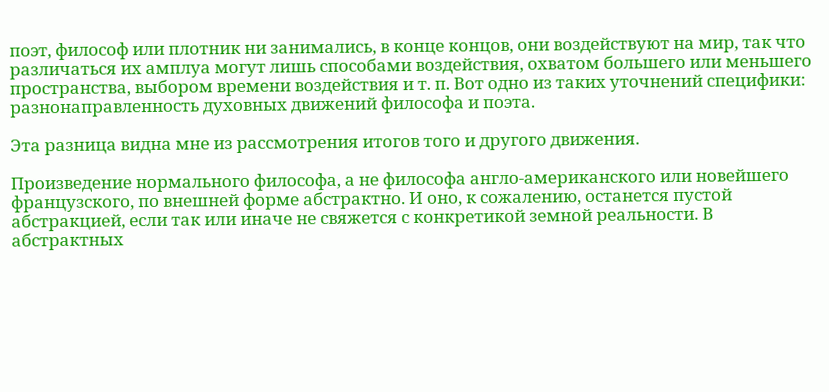поэт, философ или плотник ни занимались, в конце концов, они воздействуют на мир, так что различаться их амплуа могут лишь способами воздействия, охватом большего или меньшего пространства, выбором времени воздействия и т. п. Вот одно из таких уточнений специфики: разнонаправленность духовных движений философа и поэта.

Эта разница видна мне из рассмотрения итогов того и другого движения.

Произведение нормального философа, а не философа англо-американского или новейшего французского, по внешней форме абстрактно. И оно, к сожалению, останется пустой абстракцией, если так или иначе не свяжется с конкретикой земной реальности. В абстрактных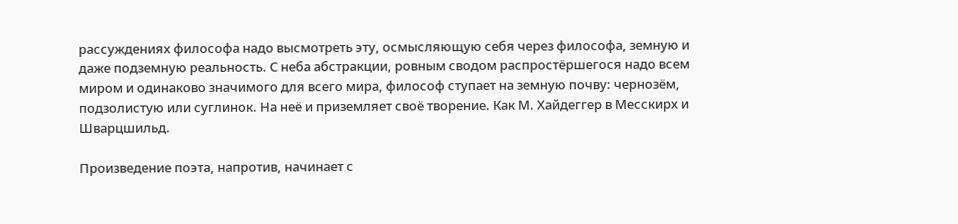рассуждениях философа надо высмотреть эту, осмысляющую себя через философа, земную и даже подземную реальность. С неба абстракции, ровным сводом распростёршегося надо всем миром и одинаково значимого для всего мира, философ ступает на земную почву: чернозём, подзолистую или суглинок. На неё и приземляет своё творение. Как М. Хайдеггер в Месскирх и Шварцшильд.

Произведение поэта, напротив, начинает с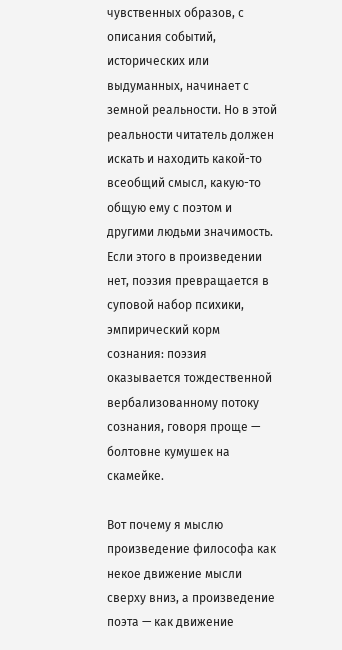чувственных образов, с описания событий, исторических или выдуманных, начинает с земной реальности. Но в этой реальности читатель должен искать и находить какой-то всеобщий смысл, какую-то общую ему с поэтом и другими людьми значимость. Если этого в произведении нет, поэзия превращается в суповой набор психики, эмпирический корм сознания: поэзия оказывается тождественной вербализованному потоку сознания, говоря проще — болтовне кумушек на скамейке.

Вот почему я мыслю произведение философа как некое движение мысли сверху вниз, а произведение поэта — как движение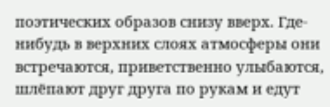поэтических образов снизу вверх. Где-нибудь в верхних слоях атмосферы они встречаются, приветственно улыбаются, шлёпают друг друга по рукам и едут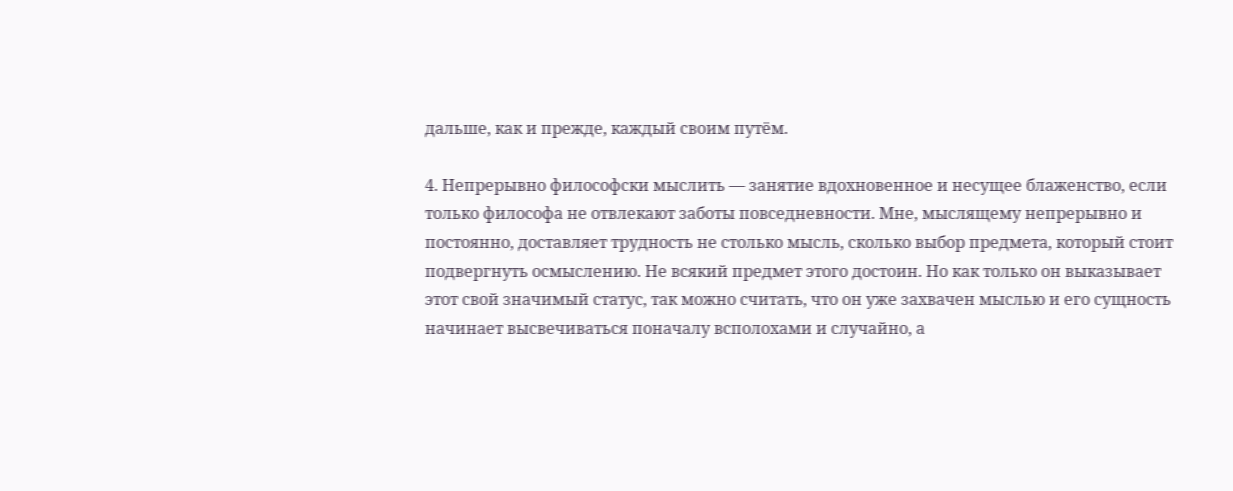дальше, как и прежде, каждый своим путём.

4. Непрерывно философски мыслить — занятие вдохновенное и несущее блаженство, если только философа не отвлекают заботы повседневности. Мне, мыслящему непрерывно и постоянно, доставляет трудность не столько мысль, сколько выбор предмета, который стоит подвергнуть осмыслению. Не всякий предмет этого достоин. Но как только он выказывает этот свой значимый статус, так можно считать, что он уже захвачен мыслью и его сущность начинает высвечиваться поначалу всполохами и случайно, а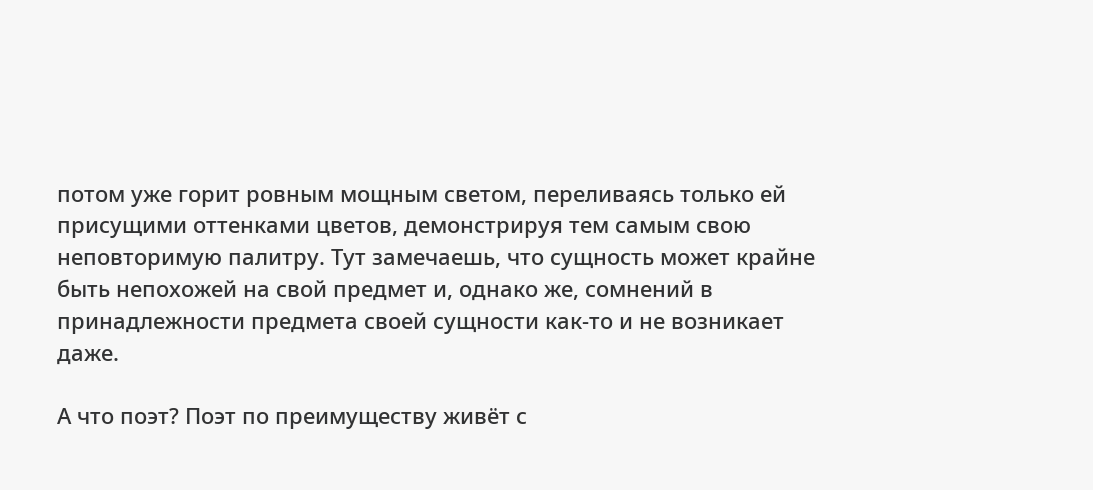потом уже горит ровным мощным светом, переливаясь только ей присущими оттенками цветов, демонстрируя тем самым свою неповторимую палитру. Тут замечаешь, что сущность может крайне быть непохожей на свой предмет и, однако же, сомнений в принадлежности предмета своей сущности как-то и не возникает даже.

А что поэт? Поэт по преимуществу живёт с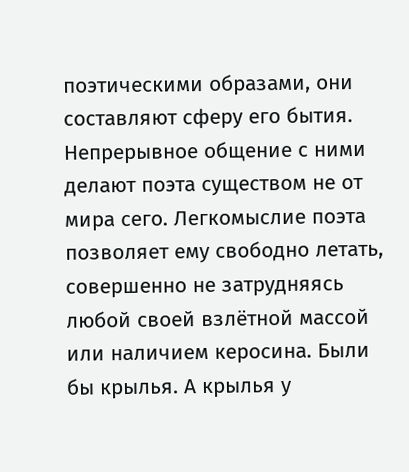поэтическими образами, они составляют сферу его бытия. Непрерывное общение с ними делают поэта существом не от мира сего. Легкомыслие поэта позволяет ему свободно летать, совершенно не затрудняясь любой своей взлётной массой или наличием керосина. Были бы крылья. А крылья у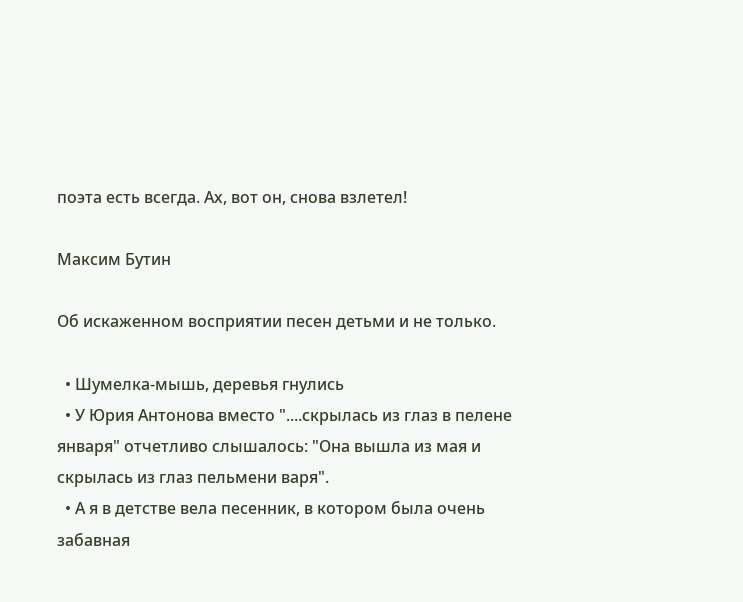поэта есть всегда. Ах, вот он, снова взлетел!

Максим Бутин

Об искаженном восприятии песен детьми и не только.

  • Шумелка-мышь, деревья гнулись
  • У Юрия Антонова вместо "....скрылась из глаз в пелене января" отчетливо слышалось: "Она вышла из мая и скрылась из глаз пельмени варя".
  • А я в детстве вела песенник, в котором была очень забавная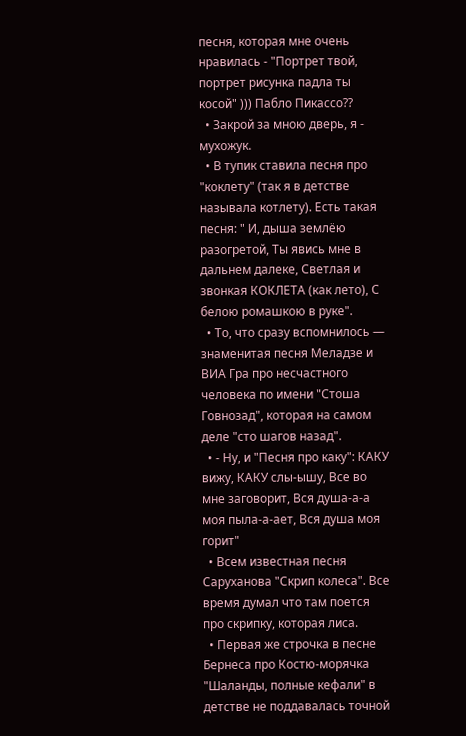песня, которая мне очень нравилась - "Портрет твой, портрет рисунка падла ты косой" ))) Пабло Пикассо??
  • Закрой за мною дверь, я - мухожук.
  • В тупик ставила песня про "коклету" (так я в детстве называла котлету). Есть такая песня: " И, дыша землёю разогретой, Ты явись мне в дальнем далеке, Светлая и звонкая КОКЛЕТА (как лето), С белою ромашкою в руке".
  • То, что сразу вспомнилось — знаменитая песня Меладзе и ВИА Гра про несчастного человека по имени "Стоша Говнозад", которая на самом деле "сто шагов назад".
  • - Ну, и "Песня про каку": КАКУ вижу, КАКУ слы-ышу, Все во мне заговорит, Вся душа-а-а моя пыла-а-ает, Вся душа моя горит"
  • Всем известная песня Саруханова "Скрип колеса". Все время думал что там поется про скрипку, которая лиса.
  • Первая же строчка в песне Бернеса про Костю-морячка "Шаланды, полные кефали" в детстве не поддавалась точной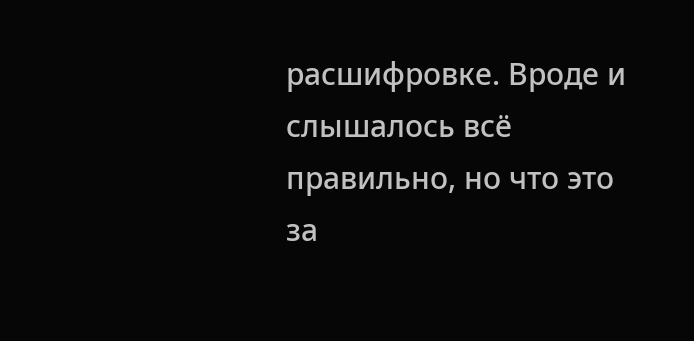расшифровке. Вроде и слышалось всё правильно, но что это за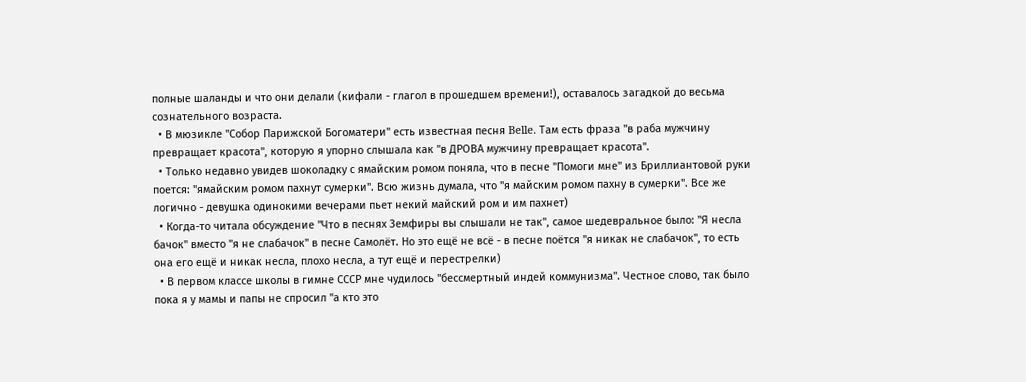полные шаланды и что они делали (кифали - глагол в прошедшем времени!), оставалось загадкой до весьма сознательного возраста.
  • В мюзикле "Собор Парижской Богоматери" есть известная песня Belle. Там есть фраза "в раба мужчину превращает красота", которую я упорно слышала как "в ДРОВА мужчину превращает красота".
  • Только недавно увидев шоколадку с ямайским ромом поняла, что в песне "Помоги мне" из Бриллиантовой руки поется: "ямайским ромом пахнут сумерки". Всю жизнь думала, что "я майским ромом пахну в сумерки". Все же логично - девушка одинокими вечерами пьет некий майский ром и им пахнет)
  • Когда-то читала обсуждение "Что в песнях Земфиры вы слышали не так", самое шедевральное было: "Я несла бачок" вместо "я не слабачок" в песне Самолёт. Но это ещё не всё - в песне поётся "я никак не слабачок", то есть она его ещё и никак несла, плохо несла, а тут ещё и перестрелки)
  • В первом классе школы в гимне СССР мне чудилось "бессмертный индей коммунизма". Честное слово, так было пока я у мамы и папы не спросил "а кто это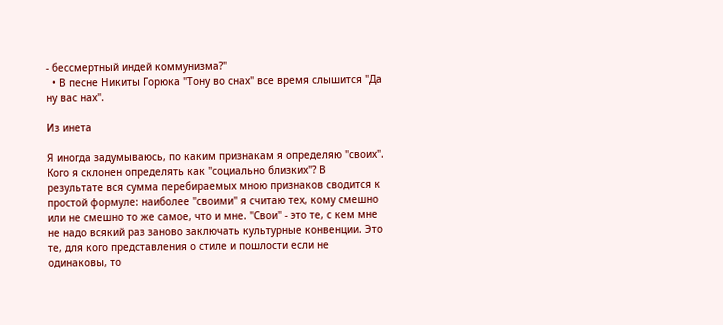- бессмертный индей коммунизма?"
  • В песне Никиты Горюка "Тону во снах" все время слышится "Да ну вас нах".

Из инета

Я иногда задумываюсь, по каким признакам я определяю "своих". Кого я склонен определять как "социально близких"? В результате вся сумма перебираемых мною признаков сводится к простой формуле: наиболее "своими" я считаю тех, кому смешно или не смешно то же самое, что и мне. "Свои" - это те, с кем мне не надо всякий раз заново заключать культурные конвенции. Это те, для кого представления о стиле и пошлости если не одинаковы, то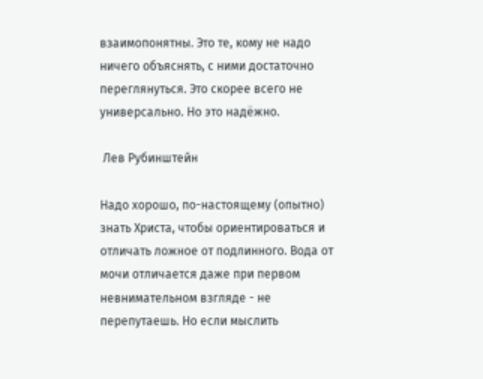взаимопонятны. Это те, кому не надо ничего объяснять, с ними достаточно переглянуться. Это скорее всего не универсально. Но это надёжно.

 Лев Рубинштейн

Надо хорошо, по-настоящему (опытно) знать Христа, чтобы ориентироваться и отличать ложное от подлинного. Вода от мочи отличается даже при первом невнимательном взгляде - не перепутаешь. Но если мыслить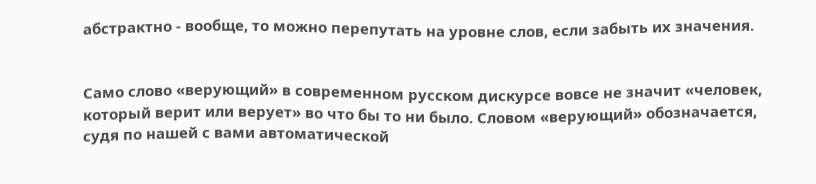абстрактно - вообще, то можно перепутать на уровне слов, если забыть их значения.


Само слово «верующий» в современном русском дискурсе вовсе не значит «человек, который верит или верует» во что бы то ни было. Словом «верующий» обозначается, судя по нашей с вами автоматической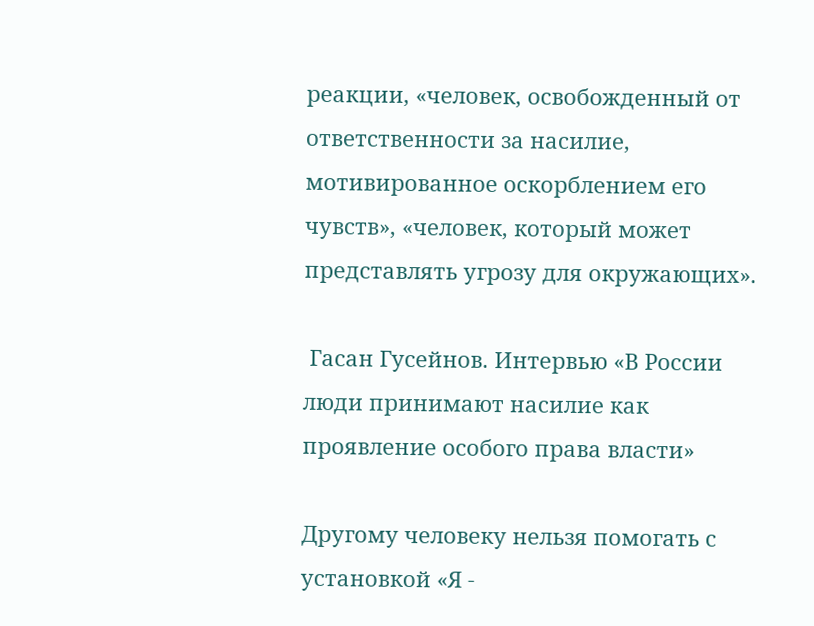реакции, «человек, освобожденный от ответственности за насилие, мотивированное оскорблением его чувств», «человек, который может представлять угрозу для окружающих».

 Гасан Гусейнов. Интервью «В России люди принимают насилие как проявление особого права власти»

Другому человеку нельзя помогать с установкой «Я -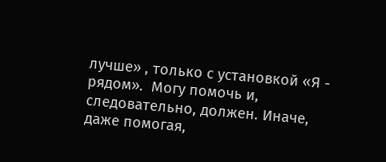лучше» , только с установкой «Я - рядом».  Могу помочь и, следовательно, должен. Иначе, даже помогая,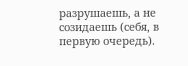разрушаешь, а не созидаешь (себя, в первую очередь).